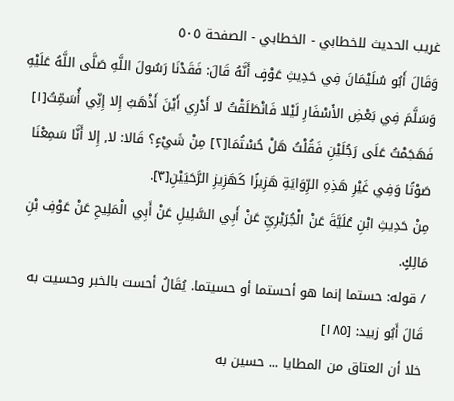غريب الحديث للخطابي - الخطابي - الصفحة ٥٠٥
وَقَالَ أَبُو سُلَيْمَانَ فِي حَدِيثِ عَوْفٍ أَنَّهُ قَالَ: فَقَدْنَا رَسُولَ اللَّهِ صَلَّى اللَّهُ عَلَيْهِ وَسَلَّمَ فِي بَعْضِ الأَسْفَارِ لَيْلا فَانْطَلَقْتُ لا أَدْرِي أَيْنَ أَذْهَبُ إِلا إِنِّي أُسَمِّتُ[١] فَهَجَمْتُ عَلَى رَجُلَيْنِ فَقُلْتُ هَلْ حُسْتُمَا[٢] مِنْ شَيْءٍ؟ قَالا: لا, إِلا أَنَّا سَمِعْنَا صَوْتًا وَفِي غَيْرِ هَذِهِ الرِّوَايَةِ هَزِيزًا كَهَزِيزِ الرَّحَيَيْنِ[٣].
مِنْ حَدِيثِ ابْنِ عُلَيَّةَ عَنْ الْجُرَيْرِيِّ عَنْ أَبِي السَّلِيلِ عَنْ أَبِي الْمَلِيحِ عَنْ عَوْفِ بْنِ مَالِكٍ.
/ قوله: حستما إنما هو أحستما أو حسيتما. يُقَالُ أحست بالخبر وحسيت به قَالَ أَبُو زبيد: [١٨٥]
خلا أن العتاق من المطايا ... حسين به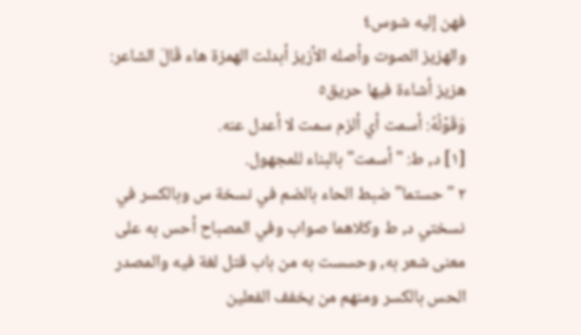فهن إليه شوس٤
والهزيز الصوت وأصله الأزيز أبدلت الهمزة هاء قَالَ الشاعر:
هزيز أشاءة فيها حريق٥
وَقَوْلُهُ: أسمت أي ألزم سمت لا أعدل عنه.
[١] د, ط: "أسمت" بالبناء للمجهول.
٢ "حستما" ضبط الحاء بالضم في نسخة س وبالكسر في نسختي د, ط وكلاهما صواب وفي المصباح أحس به على معنى شعر به, وحسست به من باب قتل لغة فيه والمصدر الحس بالكسر ومنهم من يخفف الفعلين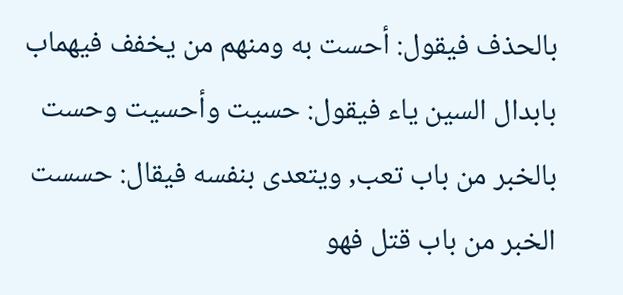بالحذف فيقول: أحست به ومنهم من يخفف فيهماب بابدال السين ياء فيقول: حسيت وأحسيت وحست بالخبر من باب تعب, ويتعدى بنفسه فيقال: حسست الخبر من باب قتل فهو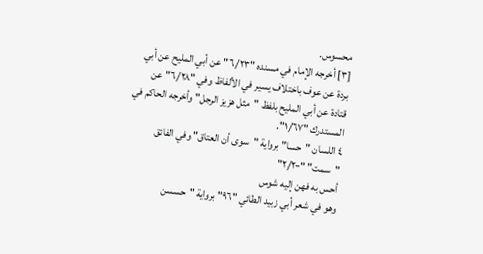محسوس.
[٣] أخرجه الإمام في مسنده "٦/٢٣" عن أبي المليح عن أبي بردة عن عوف باختلاف يسير في الألفاظ وفي "٦/٢٨" عن قتادة عن أبي المليح بلفظ "مثل هزيز الرجل" وأخرجه الحاكم في المستدرك "١/٦٧".
٤ اللسان "حسا" برواية "سوى أن العتاق" وفي الفائق "سمت" "٢/٢٠٠"
أحس به فهن إليه شوس
وهو في شعر أبي زبيد الطائي "٩٦" برواية "حسسن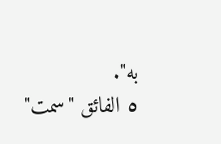به".
٥ الفائق "سمت"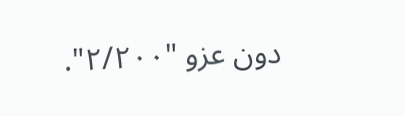دون عزو "٢/٢٠٠".